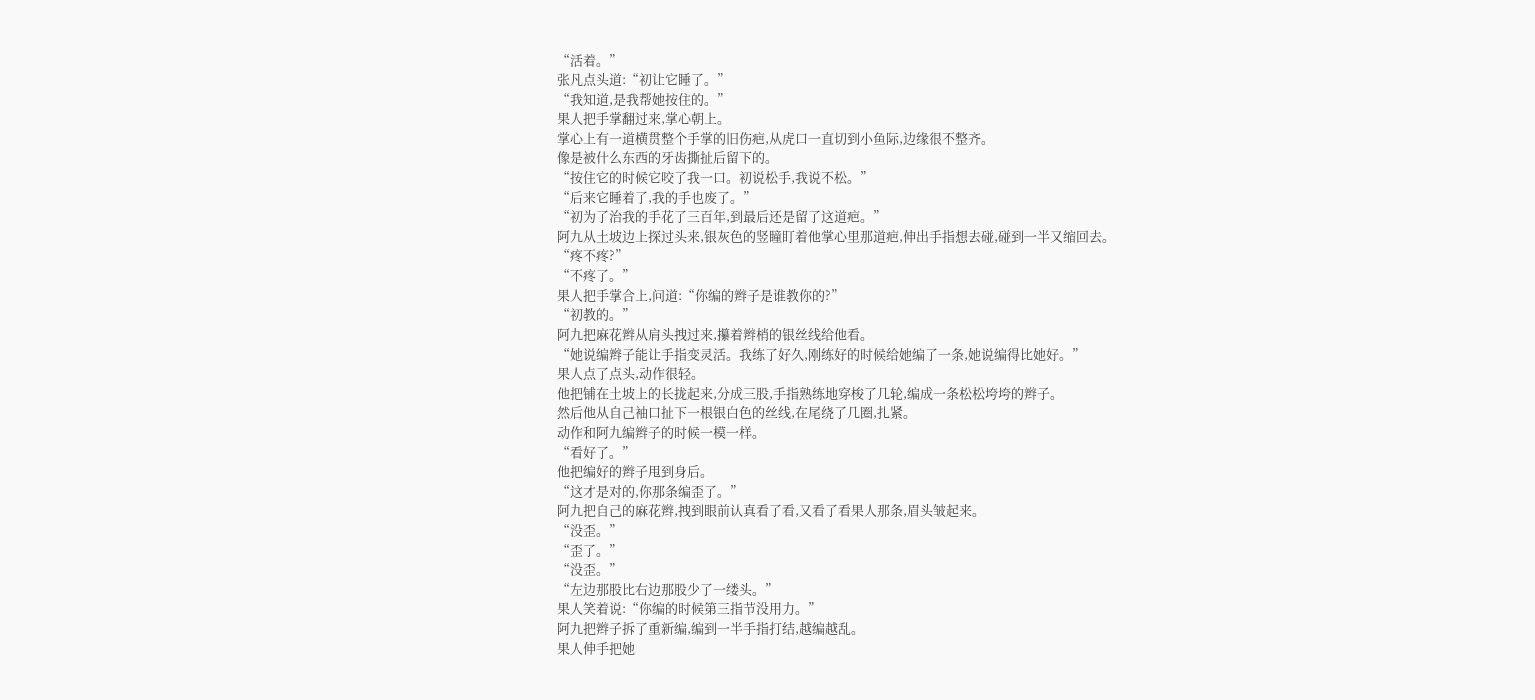“活着。”
张凡点头道:“初让它睡了。”
“我知道,是我帮她按住的。”
果人把手掌翻过来,掌心朝上。
掌心上有一道横贯整个手掌的旧伤疤,从虎口一直切到小鱼际,边缘很不整齐。
像是被什么东西的牙齿撕扯后留下的。
“按住它的时候它咬了我一口。初说松手,我说不松。”
“后来它睡着了,我的手也废了。”
“初为了治我的手花了三百年,到最后还是留了这道疤。”
阿九从土坡边上探过头来,银灰色的竖瞳盯着他掌心里那道疤,伸出手指想去碰,碰到一半又缩回去。
“疼不疼?”
“不疼了。”
果人把手掌合上,问道:“你编的辫子是谁教你的?”
“初教的。”
阿九把麻花辫从肩头拽过来,攥着辫梢的银丝线给他看。
“她说编辫子能让手指变灵活。我练了好久,刚练好的时候给她编了一条,她说编得比她好。”
果人点了点头,动作很轻。
他把铺在土坡上的长拢起来,分成三股,手指熟练地穿梭了几轮,编成一条松松垮垮的辫子。
然后他从自己袖口扯下一根银白色的丝线,在尾绕了几圈,扎紧。
动作和阿九编辫子的时候一模一样。
“看好了。”
他把编好的辫子甩到身后。
“这才是对的,你那条编歪了。”
阿九把自己的麻花辫,拽到眼前认真看了看,又看了看果人那条,眉头皱起来。
“没歪。”
“歪了。”
“没歪。”
“左边那股比右边那股少了一缕头。”
果人笑着说:“你编的时候第三指节没用力。”
阿九把辫子拆了重新编,编到一半手指打结,越编越乱。
果人伸手把她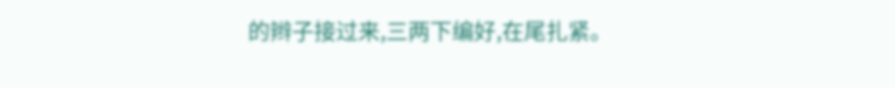的辫子接过来,三两下编好,在尾扎紧。